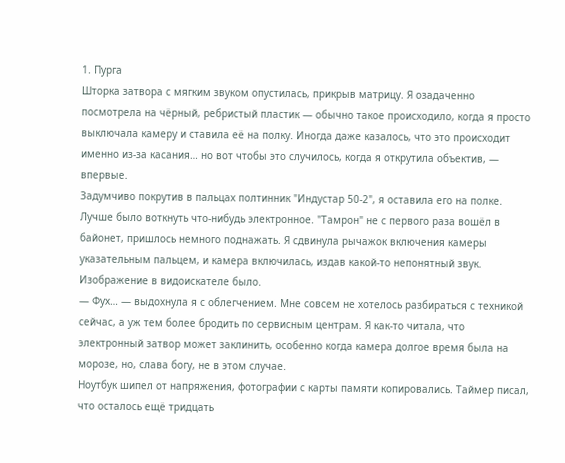1. Пурга
Шторка затвора с мягким звуком опустилась, прикрыв матрицу. Я озадаченно посмотрела на чёрный, ребристый пластик — обычно такое происходило, когда я просто выключала камеру и ставила её на полку. Иногда даже казалось, что это происходит именно из-за касания… но вот чтобы это случилось, когда я открутила объектив, — впервые.
Задумчиво покрутив в пальцах полтинник "Индустар 50-2", я оставила его на полке. Лучше было воткнуть что-нибудь электронное. "Тамрон" не с первого раза вошёл в байонет, пришлось немного поднажать. Я сдвинула рычажок включения камеры указательным пальцем, и камера включилась, издав какой-то непонятный звук. Изображение в видоискателе было.
— Фух… — выдохнула я с облегчением. Мне совсем не хотелось разбираться с техникой сейчас, а уж тем более бродить по сервисным центрам. Я как-то читала, что электронный затвор может заклинить, особенно когда камера долгое время была на морозе, но, слава богу, не в этом случае.
Ноутбук шипел от напряжения, фотографии с карты памяти копировались. Таймер писал, что осталось ещё тридцать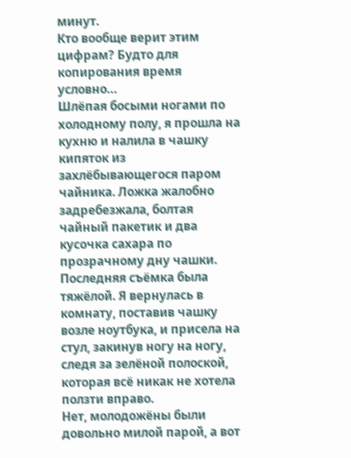минут.
Кто вообще верит этим цифрам? Будто для копирования время условно…
Шлёпая босыми ногами по холодному полу, я прошла на кухню и налила в чашку кипяток из захлёбывающегося паром чайника. Ложка жалобно задребезжала, болтая чайный пакетик и два кусочка сахара по прозрачному дну чашки.
Последняя съёмка была тяжёлой. Я вернулась в комнату, поставив чашку возле ноутбука, и присела на стул, закинув ногу на ногу, следя за зелёной полоской, которая всё никак не хотела ползти вправо.
Нет, молодожёны были довольно милой парой, а вот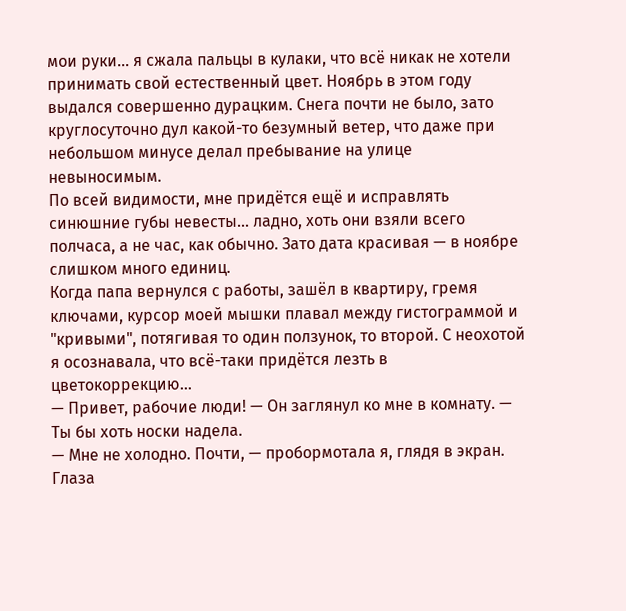мои руки… я сжала пальцы в кулаки, что всё никак не хотели принимать свой естественный цвет. Ноябрь в этом году выдался совершенно дурацким. Снега почти не было, зато круглосуточно дул какой-то безумный ветер, что даже при небольшом минусе делал пребывание на улице невыносимым.
По всей видимости, мне придётся ещё и исправлять синюшние губы невесты… ладно, хоть они взяли всего полчаса, а не час, как обычно. Зато дата красивая — в ноябре слишком много единиц.
Когда папа вернулся с работы, зашёл в квартиру, гремя ключами, курсор моей мышки плавал между гистограммой и "кривыми", потягивая то один ползунок, то второй. С неохотой я осознавала, что всё-таки придётся лезть в цветокоррекцию…
— Привет, рабочие люди! — Он заглянул ко мне в комнату. — Ты бы хоть носки надела.
— Мне не холодно. Почти, — пробормотала я, глядя в экран. Глаза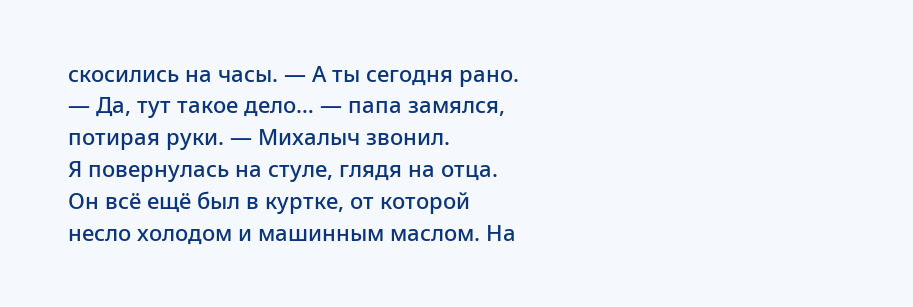скосились на часы. — А ты сегодня рано.
— Да, тут такое дело… — папа замялся, потирая руки. — Михалыч звонил.
Я повернулась на стуле, глядя на отца. Он всё ещё был в куртке, от которой несло холодом и машинным маслом. На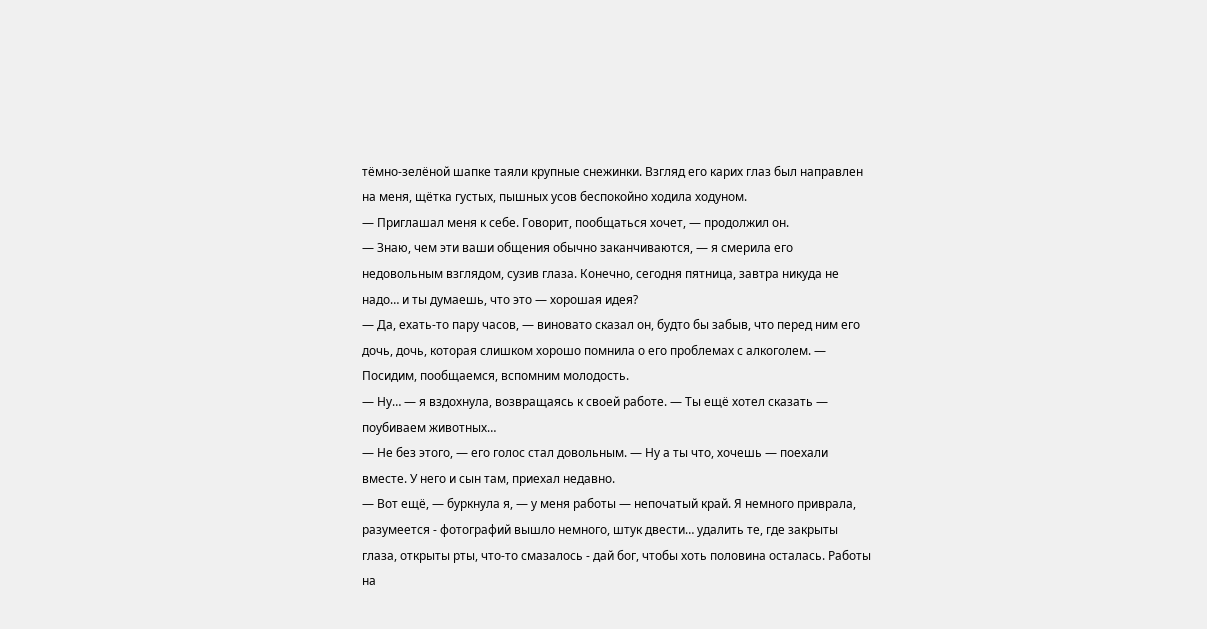тёмно-зелёной шапке таяли крупные снежинки. Взгляд его карих глаз был направлен на меня, щётка густых, пышных усов беспокойно ходила ходуном.
— Приглашал меня к себе. Говорит, пообщаться хочет, — продолжил он.
— Знаю, чем эти ваши общения обычно заканчиваются, — я смерила его недовольным взглядом, сузив глаза. Конечно, сегодня пятница, завтра никуда не надо… и ты думаешь, что это — хорошая идея?
— Да, ехать-то пару часов, — виновато сказал он, будто бы забыв, что перед ним его дочь, дочь, которая слишком хорошо помнила о его проблемах с алкоголем. — Посидим, пообщаемся, вспомним молодость.
— Ну… — я вздохнула, возвращаясь к своей работе. — Ты ещё хотел сказать — поубиваем животных…
— Не без этого, — его голос стал довольным. — Ну а ты что, хочешь — поехали вместе. У него и сын там, приехал недавно.
— Вот ещё, — буркнула я, — у меня работы — непочатый край. Я немного приврала, разумеется - фотографий вышло немного, штук двести… удалить те, где закрыты глаза, открыты рты, что-то смазалось - дай бог, чтобы хоть половина осталась. Работы на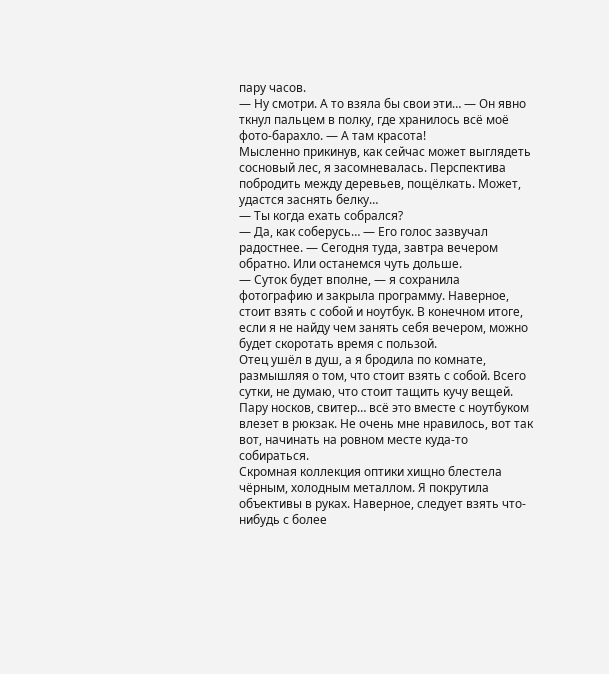пару часов.
— Ну смотри. А то взяла бы свои эти… — Он явно ткнул пальцем в полку, где хранилось всё моё фото-барахло. — А там красота!
Мысленно прикинув, как сейчас может выглядеть сосновый лес, я засомневалась. Перспектива побродить между деревьев, пощёлкать. Может, удастся заснять белку…
— Ты когда ехать собрался?
— Да, как соберусь… — Его голос зазвучал радостнее. — Сегодня туда, завтра вечером обратно. Или останемся чуть дольше.
— Суток будет вполне, — я сохранила фотографию и закрыла программу. Наверное, стоит взять с собой и ноутбук. В конечном итоге, если я не найду чем занять себя вечером, можно будет скоротать время с пользой.
Отец ушёл в душ, а я бродила по комнате, размышляя о том, что стоит взять с собой. Всего сутки, не думаю, что стоит тащить кучу вещей. Пару носков, свитер… всё это вместе с ноутбуком влезет в рюкзак. Не очень мне нравилось, вот так вот, начинать на ровном месте куда-то собираться.
Скромная коллекция оптики хищно блестела чёрным, холодным металлом. Я покрутила объективы в руках. Наверное, следует взять что-нибудь с более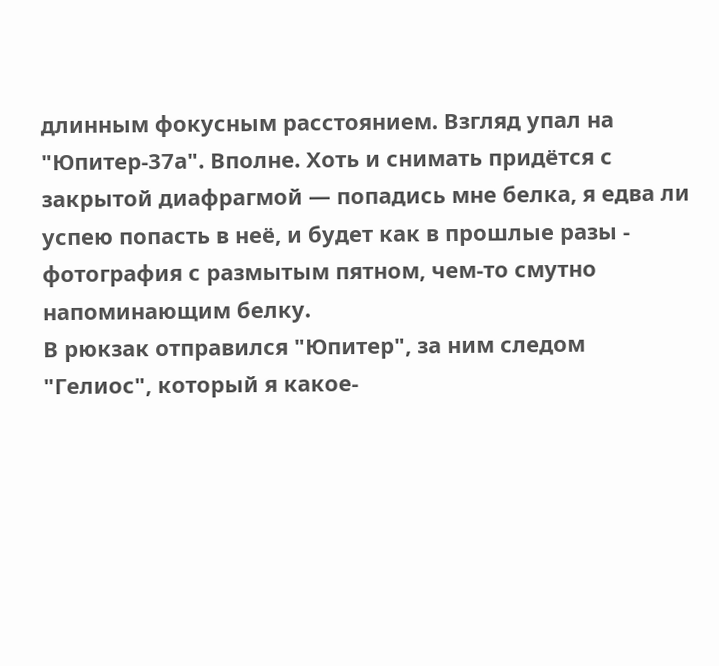длинным фокусным расстоянием. Взгляд упал на "Юпитер-37а". Вполне. Хоть и снимать придётся с закрытой диафрагмой — попадись мне белка, я едва ли успею попасть в неё, и будет как в прошлые разы - фотография с размытым пятном, чем-то смутно напоминающим белку.
В рюкзак отправился "Юпитер", за ним следом "Гелиос", который я какое-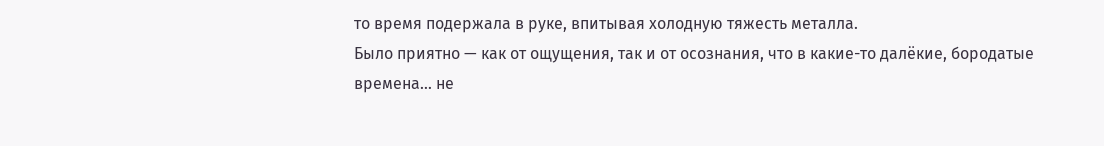то время подержала в руке, впитывая холодную тяжесть металла.
Было приятно — как от ощущения, так и от осознания, что в какие-то далёкие, бородатые времена… не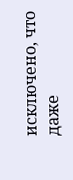исключено, что даже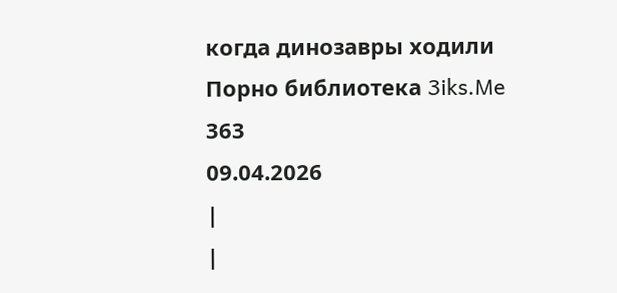когда динозавры ходили
Порно библиотека 3iks.Me
363
09.04.2026
|
|